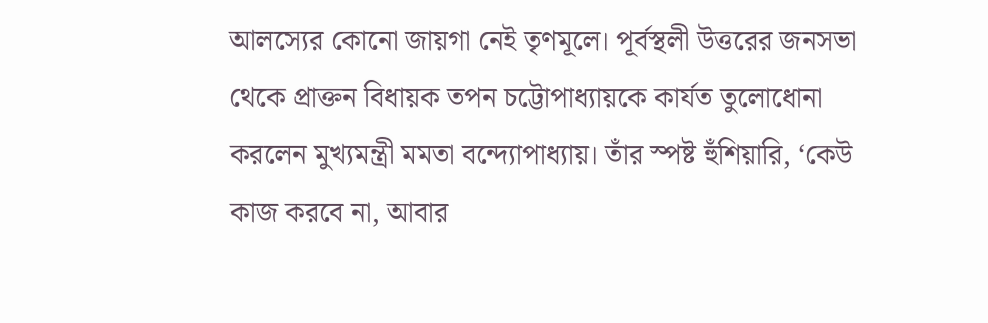আলস্যের কোনো জায়গা নেই তৃণমূলে। পূর্বস্থলী উত্তরের জনসভা থেকে প্রাক্তন বিধায়ক তপন চট্টোপাধ্যায়কে কার্যত তুলোধোনা করলেন মুখ্যমন্ত্রী মমতা বন্দ্যোপাধ্যায়। তাঁর স্পষ্ট হুঁশিয়ারি, ‘কেউ কাজ করবে না, আবার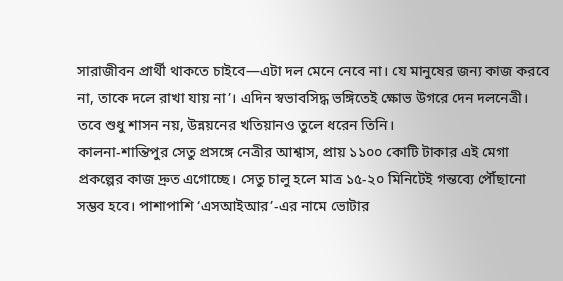সারাজীবন প্রার্থী থাকতে চাইবে—এটা দল মেনে নেবে না। যে মানুষের জন্য কাজ করবে না, তাকে দলে রাখা যায় না’। এদিন স্বভাবসিদ্ধ ভঙ্গিতেই ক্ষোভ উগরে দেন দলনেত্রী। তবে শুধু শাসন নয়, উন্নয়নের খতিয়ানও তুলে ধরেন তিনি।
কালনা-শান্তিপুর সেতু প্রসঙ্গে নেত্রীর আশ্বাস, প্রায় ১১০০ কোটি টাকার এই মেগা প্রকল্পের কাজ দ্রুত এগোচ্ছে। সেতু চালু হলে মাত্র ১৫-২০ মিনিটেই গন্তব্যে পৌঁছানো সম্ভব হবে। পাশাপাশি ‘এসআইআর’-এর নামে ভোটার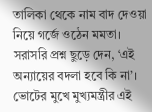তালিকা থেকে নাম বাদ দেওয়া নিয়ে গর্জে ওঠেন মমতা। সরাসরি প্রশ্ন ছুড়ে দেন, ‘এই অন্যায়ের বদলা হবে কি না’। ভোটের মুখে মুখ্যমন্ত্রীর এই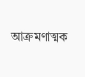আক্রমণাত্মক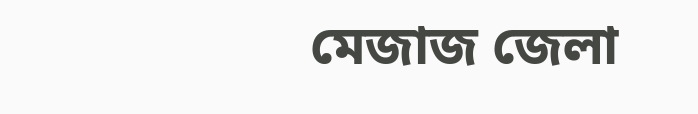মেজাজ জেলা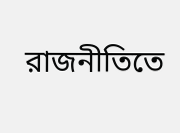রাজনীতিতে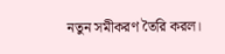নতুন সমীকরণ তৈরি করল।